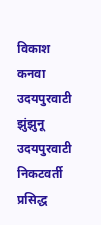विकाश कनवा उदयपुरवाटी
झुंझुनू उदयपुरवाटी निकटवर्ती प्रसिद्ध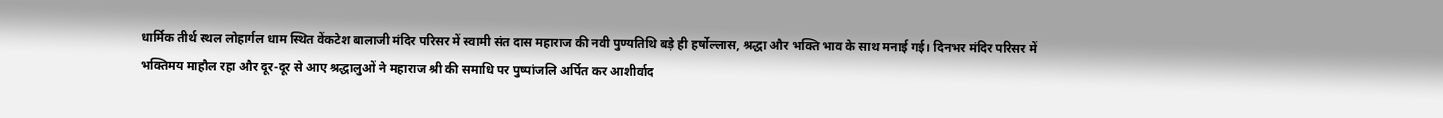धार्मिक तीर्थ स्थल लोहार्गल धाम स्थित वेंकटेश बालाजी मंदिर परिसर में स्वामी संत दास महाराज की नवी पुण्यतिथि बड़े ही हर्षोल्लास, श्रद्धा और भक्ति भाव के साथ मनाई गई। दिनभर मंदिर परिसर में भक्तिमय माहौल रहा और दूर-दूर से आए श्रद्धालुओं ने महाराज श्री की समाधि पर पुष्पांजलि अर्पित कर आशीर्वाद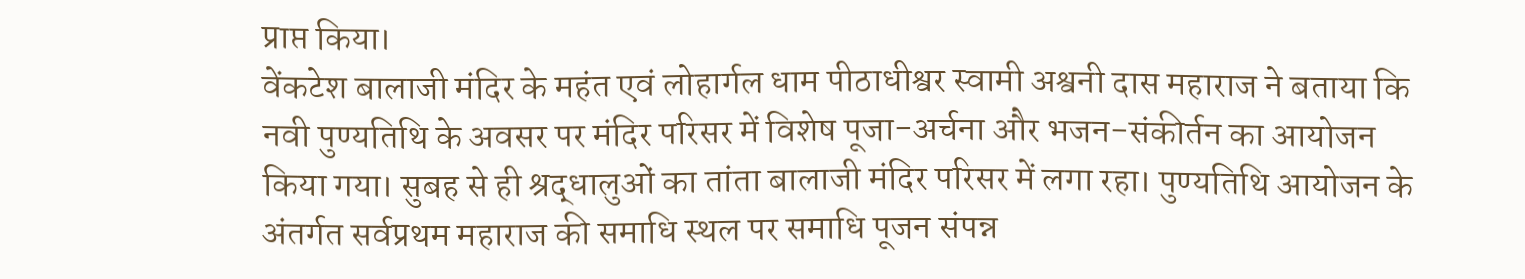प्राप्त किया।
वेंकटेश बालाजी मंदिर के महंत एवं लोहार्गल धाम पीठाधीश्वर स्वामी अश्वनी दास महाराज ने बताया कि नवी पुण्यतिथि के अवसर पर मंदिर परिसर में विशेष पूजा-अर्चना और भजन-संकीर्तन का आयोजन किया गया। सुबह से ही श्रद्धालुओं का तांता बालाजी मंदिर परिसर में लगा रहा। पुण्यतिथि आयोजन के अंतर्गत सर्वप्रथम महाराज की समाधि स्थल पर समाधि पूजन संपन्न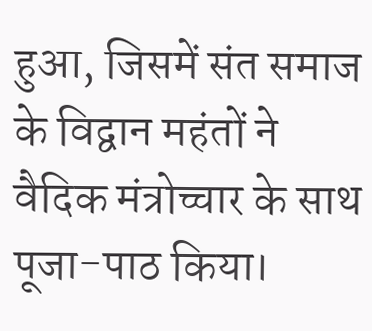हुआ, जिसमें संत समाज के विद्वान महंतों ने वैदिक मंत्रोच्चार के साथ पूजा-पाठ किया।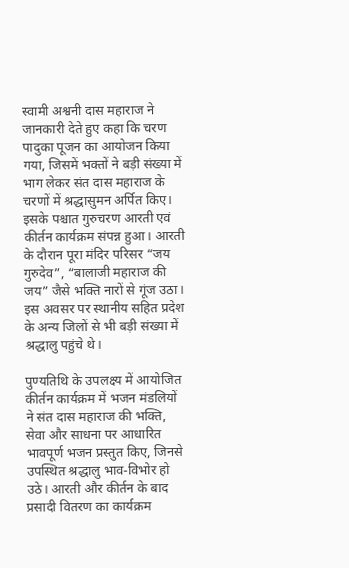स्वामी अश्वनी दास महाराज ने जानकारी देते हुए कहा कि चरण पादुका पूजन का आयोजन किया गया, जिसमें भक्तों ने बड़ी संख्या में भाग लेकर संत दास महाराज के चरणों में श्रद्धासुमन अर्पित किए। इसके पश्चात गुरुचरण आरती एवं कीर्तन कार्यक्रम संपन्न हुआ। आरती के दौरान पूरा मंदिर परिसर “जय गुरुदेव”, “बालाजी महाराज की जय” जैसे भक्ति नारों से गूंज उठा। इस अवसर पर स्थानीय सहित प्रदेश के अन्य जिलों से भी बड़ी संख्या में श्रद्धालु पहुंचे थे।

पुण्यतिथि के उपलक्ष्य में आयोजित कीर्तन कार्यक्रम में भजन मंडलियों ने संत दास महाराज की भक्ति, सेवा और साधना पर आधारित भावपूर्ण भजन प्रस्तुत किए, जिनसे उपस्थित श्रद्धालु भाव-विभोर हो उठे। आरती और कीर्तन के बाद प्रसादी वितरण का कार्यक्रम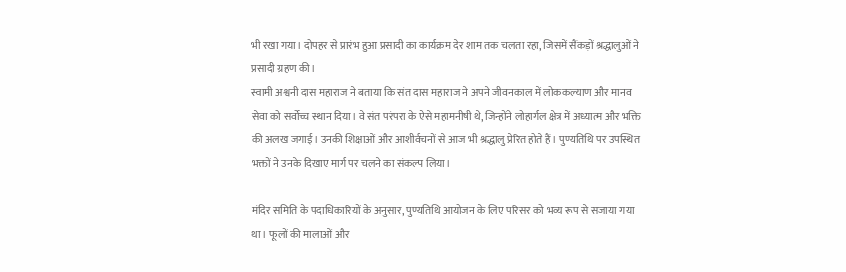भी रखा गया। दोपहर से प्रारंभ हुआ प्रसादी का कार्यक्रम देर शाम तक चलता रहा, जिसमें सैंकड़ों श्रद्धालुओं ने प्रसादी ग्रहण की।
स्वामी अश्वनी दास महाराज ने बताया कि संत दास महाराज ने अपने जीवनकाल में लोककल्याण और मानव सेवा को सर्वोच्च स्थान दिया। वे संत परंपरा के ऐसे महामनीषी थे, जिन्होंने लोहार्गल क्षेत्र में अध्यात्म और भक्ति की अलख जगाई। उनकी शिक्षाओं और आशीर्वचनों से आज भी श्रद्धालु प्रेरित होते हैं। पुण्यतिथि पर उपस्थित भक्तों ने उनके दिखाए मार्ग पर चलने का संकल्प लिया।

मंदिर समिति के पदाधिकारियों के अनुसार, पुण्यतिथि आयोजन के लिए परिसर को भव्य रूप से सजाया गया था। फूलों की मालाओं और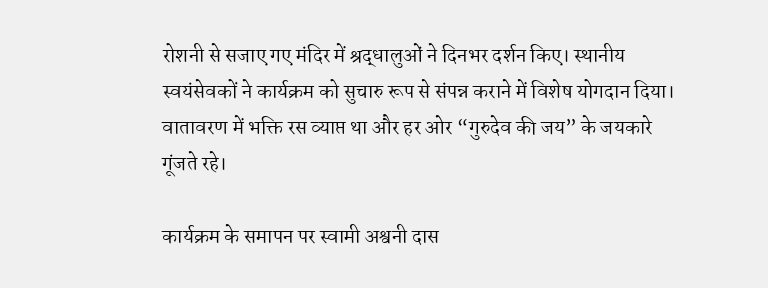रोशनी से सजाए गए मंदिर में श्रद्धालुओं ने दिनभर दर्शन किए। स्थानीय स्वयंसेवकों ने कार्यक्रम को सुचारु रूप से संपन्न कराने में विशेष योगदान दिया। वातावरण में भक्ति रस व्याप्त था और हर ओर “गुरुदेव की जय” के जयकारे गूंजते रहे।

कार्यक्रम के समापन पर स्वामी अश्वनी दास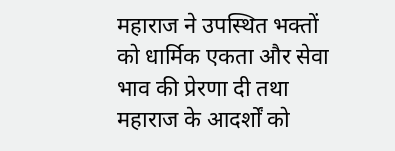महाराज ने उपस्थित भक्तों को धार्मिक एकता और सेवा भाव की प्रेरणा दी तथा महाराज के आदर्शों को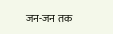जन-जन तक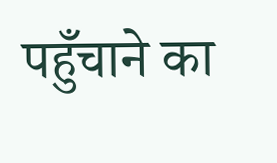पहुँचाने का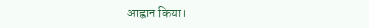आह्वान किया।